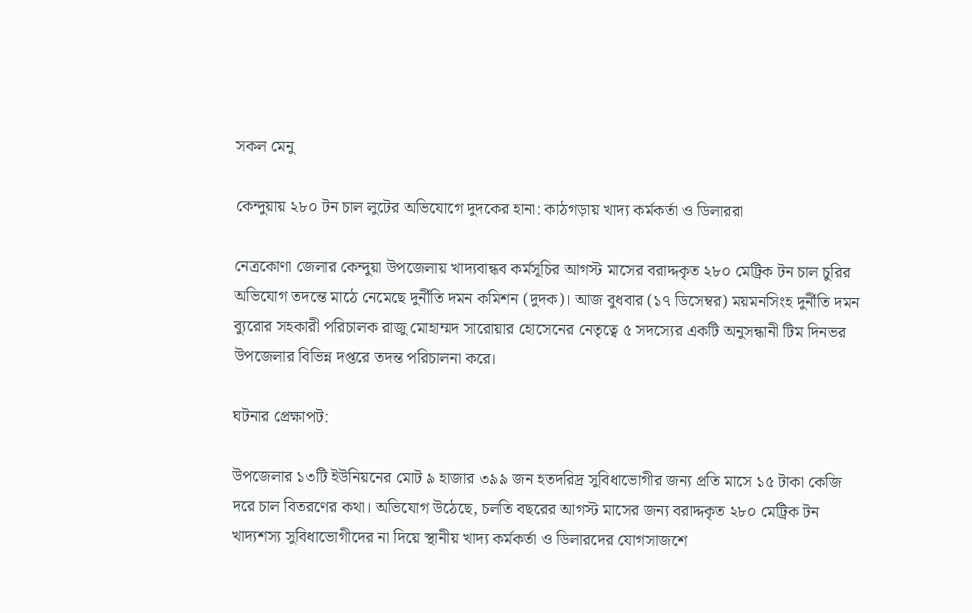সকল মেনু

কেন্দুয়ায় ২৮০ টন চাল লুটের অভিযোগে দুদকের হানা: কাঠগড়ায় খাদ্য কর্মকর্তা ও ডিলাররা

নেত্রকোণা জেলার কেন্দুয়া উপজেলায় খাদ্যবান্ধব কর্মসূচির আগস্ট মাসের বরাদ্দকৃত ২৮০ মেট্রিক টন চাল চুরির অভিযোগ তদন্তে মাঠে নেমেছে দুর্নীতি দমন কমিশন (দুদক)। আজ বুধবার (১৭ ডিসেম্বর) ময়মনসিংহ দুর্নীতি দমন ব্যুরোর সহকারী পরিচালক রাজু মোহাম্মদ সারোয়ার হোসেনের নেতৃত্বে ৫ সদস্যের একটি অনুসন্ধানী টিম দিনভর উপজেলার বিভিন্ন দপ্তরে তদন্ত পরিচালনা করে।

ঘটনার প্রেক্ষাপট:

উপজেলার ১৩টি ইউনিয়নের মোট ৯ হাজার ৩৯৯ জন হতদরিদ্র সুবিধাভোগীর জন্য প্রতি মাসে ১৫ টাকা কেজি দরে চাল বিতরণের কথা। অভিযোগ উঠেছে, চলতি বছরের আগস্ট মাসের জন্য বরাদ্দকৃত ২৮০ মেট্রিক টন খাদ্যশস্য সুবিধাভোগীদের না দিয়ে স্থানীয় খাদ্য কর্মকর্তা ও ডিলারদের যোগসাজশে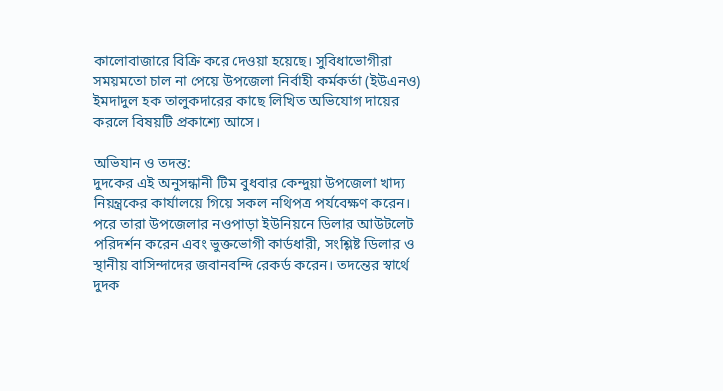কালোবাজারে বিক্রি করে দেওয়া হয়েছে। সুবিধাভোগীরা সময়মতো চাল না পেয়ে উপজেলা নির্বাহী কর্মকর্তা (ইউএনও) ইমদাদুল হক তালুকদারের কাছে লিখিত অভিযোগ দায়ের করলে বিষয়টি প্রকাশ্যে আসে।

অভিযান ও তদন্ত:
দুদকের এই অনুসন্ধানী টিম বুধবার কেন্দুয়া উপজেলা খাদ্য নিয়ন্ত্রকের কার্যালয়ে গিয়ে সকল নথিপত্র পর্যবেক্ষণ করেন। পরে তারা উপজেলার নওপাড়া ইউনিয়নে ডিলার আউটলেট পরিদর্শন করেন এবং ভুক্তভোগী কার্ডধারী, সংশ্লিষ্ট ডিলার ও স্থানীয় বাসিন্দাদের জবানবন্দি রেকর্ড করেন। তদন্তের স্বার্থে দুদক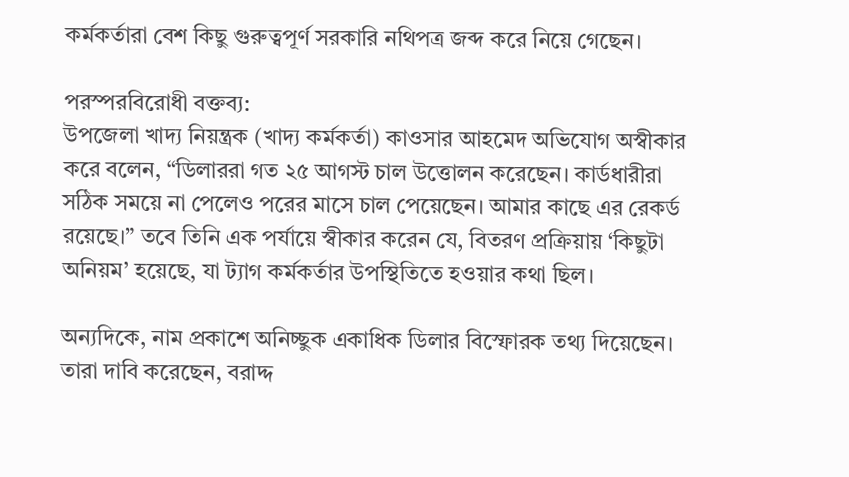কর্মকর্তারা বেশ কিছু গুরুত্বপূর্ণ সরকারি নথিপত্র জব্দ করে নিয়ে গেছেন।

পরস্পরবিরোধী বক্তব্য:
উপজেলা খাদ্য নিয়ন্ত্রক (খাদ্য কর্মকর্তা) কাওসার আহমেদ অভিযোগ অস্বীকার করে বলেন, “ডিলাররা গত ২৫ আগস্ট চাল উত্তোলন করেছেন। কার্ডধারীরা সঠিক সময়ে না পেলেও পরের মাসে চাল পেয়েছেন। আমার কাছে এর রেকর্ড রয়েছে।” তবে তিনি এক পর্যায়ে স্বীকার করেন যে, বিতরণ প্রক্রিয়ায় ‘কিছুটা অনিয়ম’ হয়েছে, যা ট্যাগ কর্মকর্তার উপস্থিতিতে হওয়ার কথা ছিল।

অন্যদিকে, নাম প্রকাশে অনিচ্ছুক একাধিক ডিলার বিস্ফোরক তথ্য দিয়েছেন। তারা দাবি করেছেন, বরাদ্দ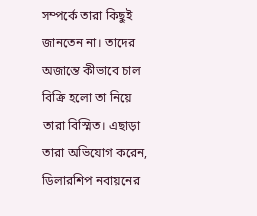সম্পর্কে তারা কিছুই জানতেন না। তাদের অজান্তে কীভাবে চাল বিক্রি হলো তা নিয়ে তারা বিস্মিত। এছাড়া তারা অভিযোগ করেন, ডিলারশিপ নবায়নের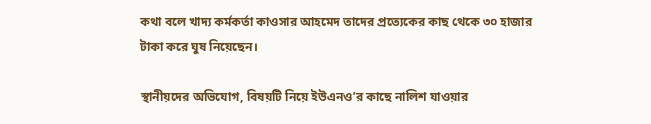কথা বলে খাদ্য কর্মকর্তা কাওসার আহমেদ তাদের প্রত্যেকের কাছ থেকে ৩০ হাজার টাকা করে ঘুষ নিয়েছেন।

স্থানীয়দের অভিযোগ, বিষয়টি নিয়ে ইউএনও’র কাছে নালিশ যাওয়ার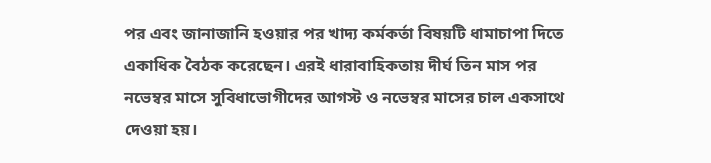পর এবং জানাজানি হওয়ার পর খাদ্য কর্মকর্তা বিষয়টি ধামাচাপা দিতে একাধিক বৈঠক করেছেন। এরই ধারাবাহিকতায় দীর্ঘ তিন মাস পর নভেম্বর মাসে সুবিধাভোগীদের আগস্ট ও নভেম্বর মাসের চাল একসাথে দেওয়া হয়।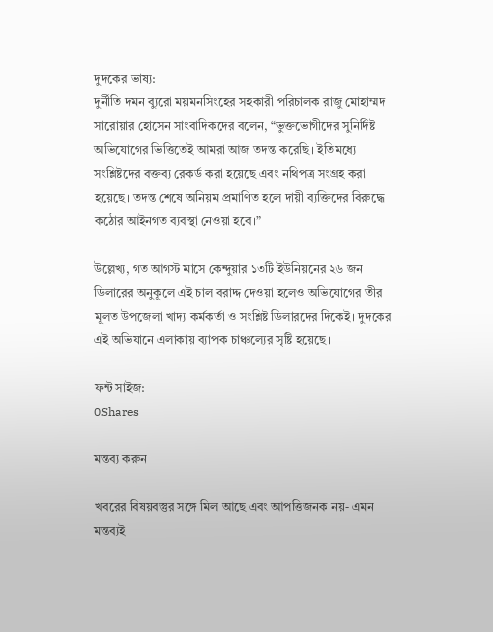দুদকের ভাষ্য:
দুর্নীতি দমন ব্যুরো ময়মনসিংহের সহকারী পরিচালক রাজু মোহাম্মদ সারোয়ার হোসেন সাংবাদিকদের বলেন, “ভুক্তভোগীদের সুনির্দিষ্ট অভিযোগের ভিত্তিতেই আমরা আজ তদন্ত করেছি। ইতিমধ্যে সংশ্লিষ্টদের বক্তব্য রেকর্ড করা হয়েছে এবং নথিপত্র সংগ্রহ করা হয়েছে। তদন্ত শেষে অনিয়ম প্রমাণিত হলে দায়ী ব্যক্তিদের বিরুদ্ধে কঠোর আইনগত ব্যবস্থা নেওয়া হবে।”

উল্লেখ্য, গত আগস্ট মাসে কেন্দুয়ার ১৩টি ইউনিয়নের ২৬ জন ডিলারের অনুকূলে এই চাল বরাদ্দ দেওয়া হলেও অভিযোগের তীর মূলত উপজেলা খাদ্য কর্মকর্তা ও সংশ্লিষ্ট ডিলারদের দিকেই। দুদকের এই অভিযানে এলাকায় ব্যাপক চাঞ্চল্যের সৃষ্টি হয়েছে।

ফন্ট সাইজ:
0Shares

মন্তব্য করুন

খবরের বিষয়বস্তুর সঙ্গে মিল আছে এবং আপত্তিজনক নয়- এমন মন্তব্যই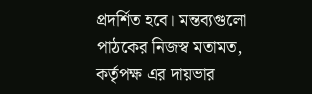প্রদর্শিত হবে। মন্তব্যগুলো পাঠকের নিজস্ব মতামত, কর্তৃপক্ষ এর দায়ভার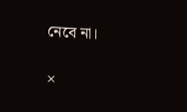নেবে না।

×